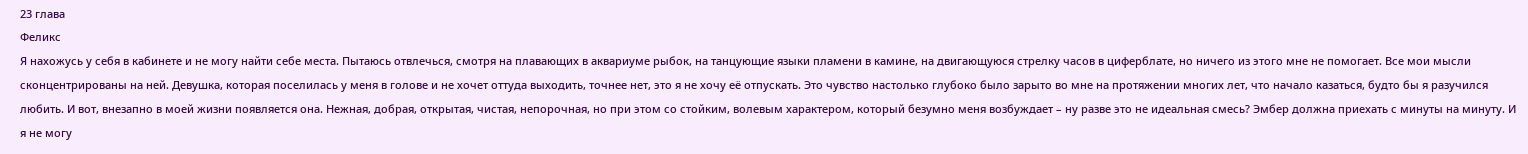23 глава
Феликс
Я нахожусь у себя в кабинете и не могу найти себе места. Пытаюсь отвлечься, смотря на плавающих в аквариуме рыбок, на танцующие языки пламени в камине, на двигающуюся стрелку часов в циферблате, но ничего из этого мне не помогает. Все мои мысли сконцентрированы на ней. Девушка, которая поселилась у меня в голове и не хочет оттуда выходить, точнее нет, это я не хочу её отпускать. Это чувство настолько глубоко было зарыто во мне на протяжении многих лет, что начало казаться, будто бы я разучился любить. И вот, внезапно в моей жизни появляется она. Нежная, добрая, открытая, чистая, непорочная, но при этом со стойким, волевым характером, который безумно меня возбуждает – ну разве это не идеальная смесь? Эмбер должна приехать с минуты на минуту. И я не могу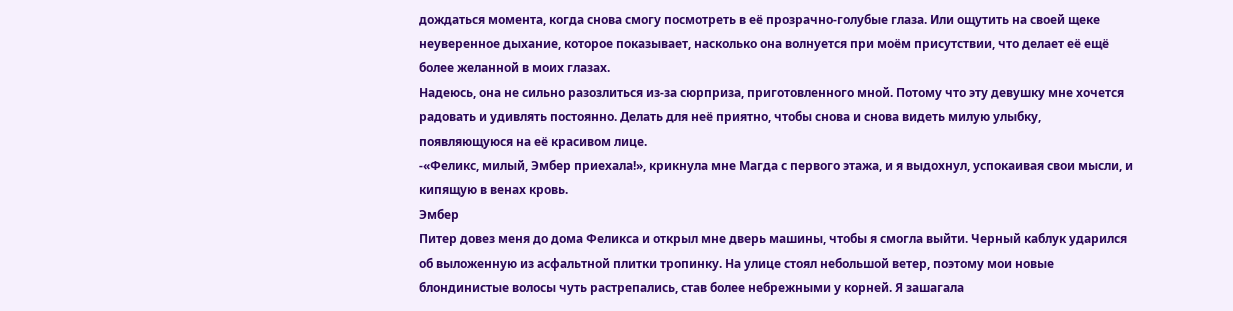дождаться момента, когда снова смогу посмотреть в её прозрачно-голубые глаза. Или ощутить на своей щеке неуверенное дыхание, которое показывает, насколько она волнуется при моём присутствии, что делает её ещё более желанной в моих глазах.
Надеюсь, она не сильно разозлиться из-за сюрприза, приготовленного мной. Потому что эту девушку мне хочется радовать и удивлять постоянно. Делать для неё приятно, чтобы снова и снова видеть милую улыбку, появляющуюся на её красивом лице.
-«Феликс, милый, Эмбер приехала!», крикнула мне Магда с первого этажа, и я выдохнул, успокаивая свои мысли, и кипящую в венах кровь.
Эмбер
Питер довез меня до дома Феликса и открыл мне дверь машины, чтобы я смогла выйти. Черный каблук ударился об выложенную из асфальтной плитки тропинку. На улице стоял небольшой ветер, поэтому мои новые блондинистые волосы чуть растрепались, став более небрежными у корней. Я зашагала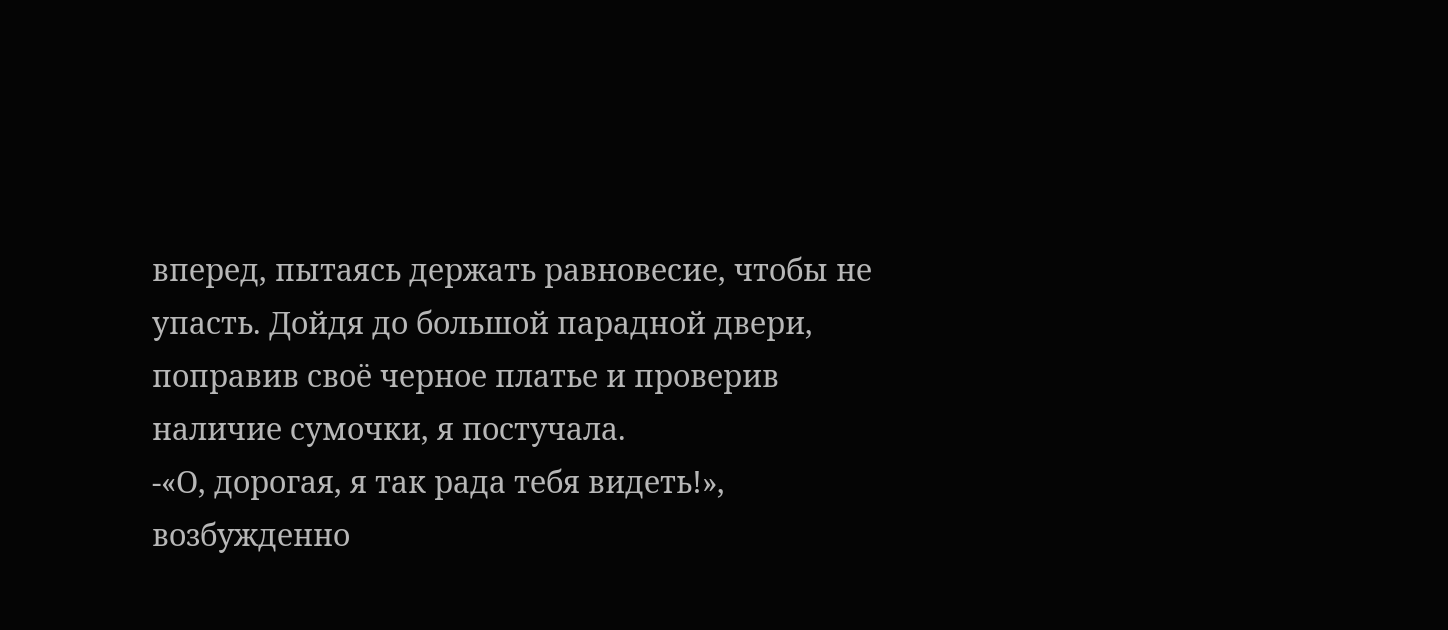вперед, пытаясь держать равновесие, чтобы не упасть. Дойдя до большой парадной двери, поправив своё черное платье и проверив наличие сумочки, я постучала.
-«О, дорогая, я так рада тебя видеть!», возбужденно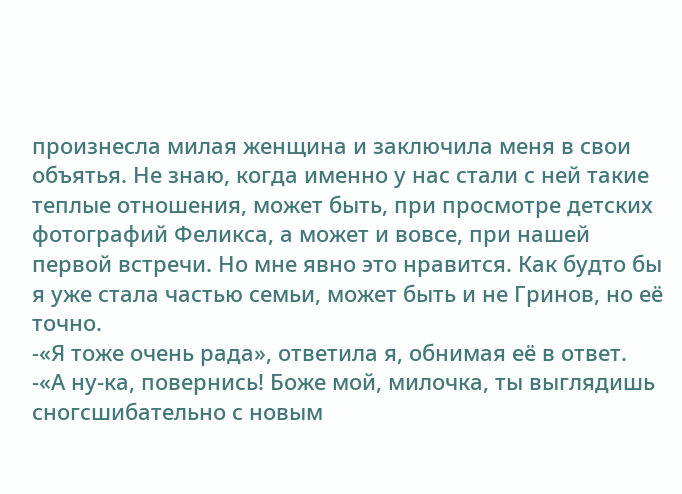произнесла милая женщина и заключила меня в свои объятья. Не знаю, когда именно у нас стали с ней такие теплые отношения, может быть, при просмотре детских фотографий Феликса, а может и вовсе, при нашей первой встречи. Но мне явно это нравится. Как будто бы я уже стала частью семьи, может быть и не Гринов, но её точно.
-«Я тоже очень рада», ответила я, обнимая её в ответ.
-«А ну-ка, повернись! Боже мой, милочка, ты выглядишь сногсшибательно с новым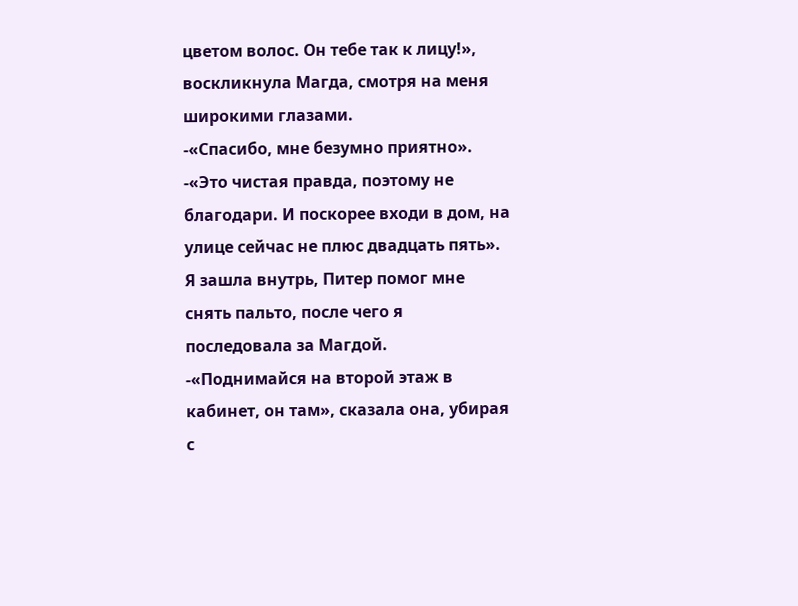цветом волос. Он тебе так к лицу!», воскликнула Магда, смотря на меня широкими глазами.
-«Спасибо, мне безумно приятно».
-«Это чистая правда, поэтому не благодари. И поскорее входи в дом, на улице сейчас не плюс двадцать пять».
Я зашла внутрь, Питер помог мне снять пальто, после чего я последовала за Магдой.
-«Поднимайся на второй этаж в кабинет, он там», сказала она, убирая с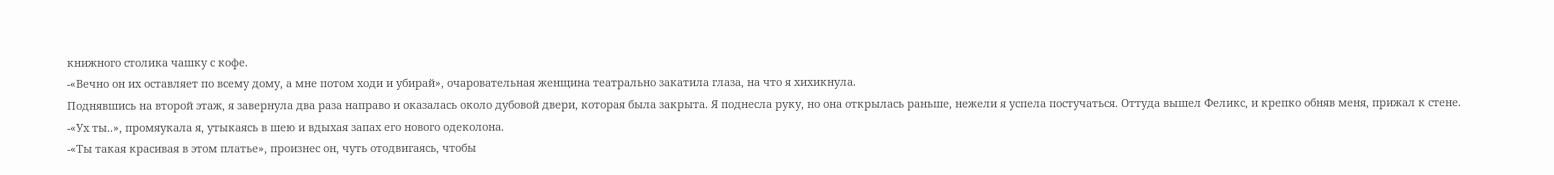книжного столика чашку с кофе.
-«Вечно он их оставляет по всему дому, а мне потом ходи и убирай», очаровательная женщина театрально закатила глаза, на что я хихикнула.
Поднявшись на второй этаж, я завернула два раза направо и оказалась около дубовой двери, которая была закрыта. Я поднесла руку, но она открылась раньше, нежели я успела постучаться. Оттуда вышел Феликс, и крепко обняв меня, прижал к стене.
-«Ух ты..», промяукала я, утыкаясь в шею и вдыхая запах его нового одеколона.
-«Ты такая красивая в этом платье», произнес он, чуть отодвигаясь, чтобы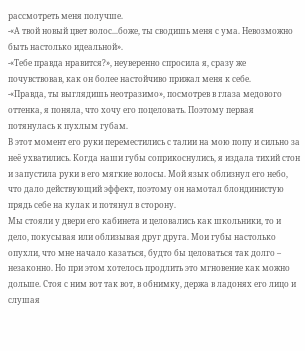рассмотреть меня получше.
-«А твой новый цвет волос...боже, ты сводишь меня с ума. Невозможно быть настолько идеальной».
-«Тебе правда нравится?», неуверенно спросила я, сразу же почувствовав, как он более настойчиво прижал меня к себе.
-«Правда, ты выглядишь неотразимо», посмотрев в глаза медового оттенка, я поняла, что хочу его поцеловать. Поэтому первая потянулась к пухлым губам.
В этот момент его руки переместились с талии на мою попу и сильно за неё ухватились. Когда наши губы соприкоснулись, я издала тихий стон и запустила руки в его мягкие волосы. Мой язык облизнул его небо, что дало действующий эффект, поэтому он намотал блондинистую прядь себе на кулак и потянул в сторону.
Мы стояли у двери его кабинета и целовались как школьники, то и дело, покусывая или облизывая друг друга. Мои губы настолько опухли, что мне начало казаться, будто бы целоваться так долго – незаконно. Но при этом хотелось продлить это мгновение как можно дольше. Стоя с ним вот так вот, в обнимку, держа в ладонях его лицо и слушая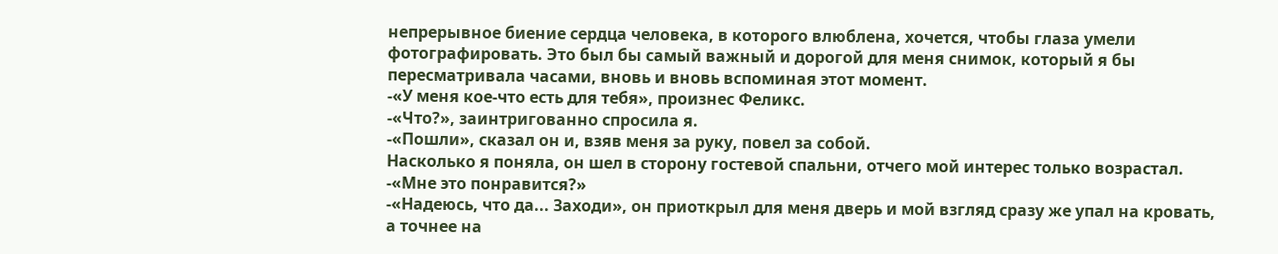непрерывное биение сердца человека, в которого влюблена, хочется, чтобы глаза умели фотографировать. Это был бы самый важный и дорогой для меня снимок, который я бы пересматривала часами, вновь и вновь вспоминая этот момент.
-«У меня кое-что есть для тебя», произнес Феликс.
-«Что?», заинтригованно спросила я.
-«Пошли», сказал он и, взяв меня за руку, повел за собой.
Насколько я поняла, он шел в сторону гостевой спальни, отчего мой интерес только возрастал.
-«Мне это понравится?»
-«Надеюсь, что да... Заходи», он приоткрыл для меня дверь и мой взгляд сразу же упал на кровать, а точнее на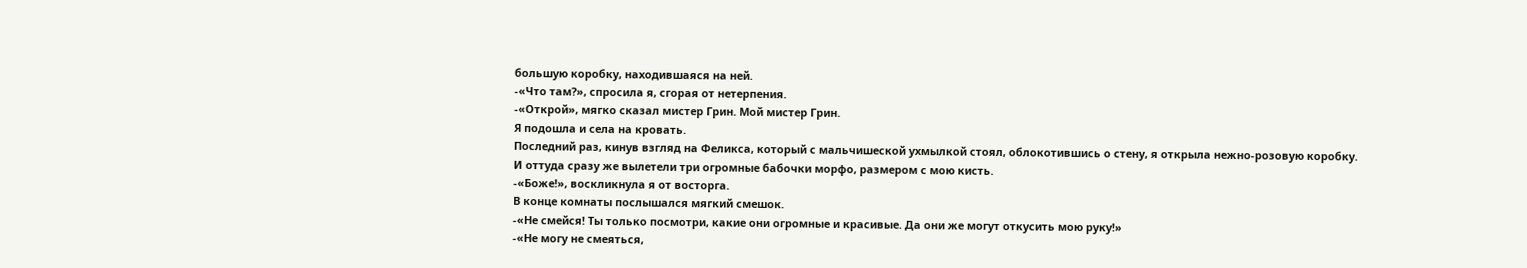большую коробку, находившаяся на ней.
-«Что там?», спросила я, сгорая от нетерпения.
-«Открой», мягко сказал мистер Грин. Мой мистер Грин.
Я подошла и села на кровать.
Последний раз, кинув взгляд на Феликса, который с мальчишеской ухмылкой стоял, облокотившись о стену, я открыла нежно-розовую коробку.
И оттуда сразу же вылетели три огромные бабочки морфо, размером с мою кисть.
-«Боже!», воскликнула я от восторга.
В конце комнаты послышался мягкий смешок.
-«Не смейся! Ты только посмотри, какие они огромные и красивые. Да они же могут откусить мою руку!»
-«Не могу не смеяться,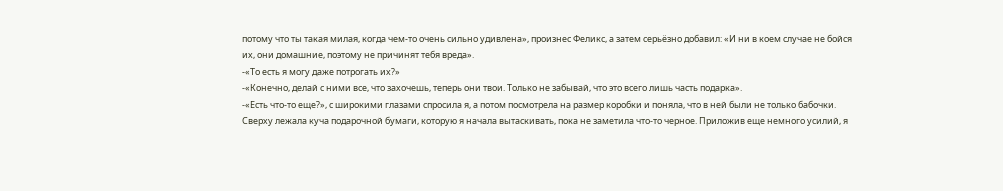потому что ты такая милая, когда чем-то очень сильно удивлена», произнес Феликс, а затем серьёзно добавил: «И ни в коем случае не бойся их, они домашние, поэтому не причинят тебя вреда».
-«То есть я могу даже потрогать их?»
-«Конечно, делай с ними все, что захочешь, теперь они твои. Только не забывай, что это всего лишь часть подарка».
-«Есть что-то еще?», с широкими глазами спросила я, а потом посмотрела на размер коробки и поняла, что в ней были не только бабочки.
Сверху лежала куча подарочной бумаги, которую я начала вытаскивать, пока не заметила что-то черное. Приложив еще немного усилий, я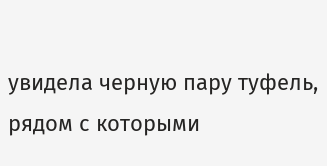увидела черную пару туфель, рядом с которыми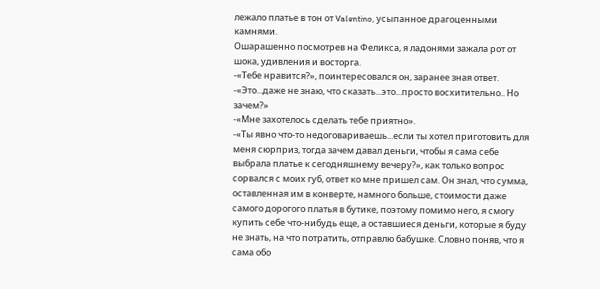лежало платье в тон от Valentino, усыпанное драгоценными камнями.
Ошарашенно посмотрев на Феликса, я ладонями зажала рот от шока, удивления и восторга.
-«Тебе нравится?», поинтересовался он, заранее зная ответ.
-«Это...даже не знаю, что сказать...это...просто восхитительно.. Но зачем?»
-«Мне захотелось сделать тебе приятно».
-«Ты явно что-то недоговариваешь...если ты хотел приготовить для меня сюрприз, тогда зачем давал деньги, чтобы я сама себе выбрала платье к сегодняшнему вечеру?», как только вопрос сорвался с моих губ, ответ ко мне пришел сам. Он знал, что сумма, оставленная им в конверте, намного больше, стоимости даже самого дорогого платья в бутике, поэтому помимо него, я смогу купить себе что-нибудь еще, а оставшиеся деньги, которые я буду не знать, на что потратить, отправлю бабушке. Словно поняв, что я сама обо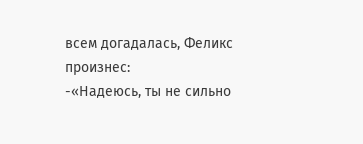всем догадалась, Феликс произнес:
-«Надеюсь, ты не сильно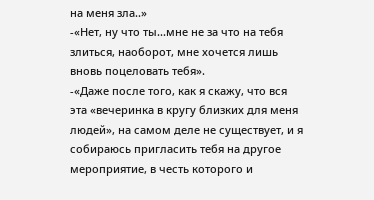на меня зла..»
-«Нет, ну что ты...мне не за что на тебя злиться, наоборот, мне хочется лишь вновь поцеловать тебя».
-«Даже после того, как я скажу, что вся эта «вечеринка в кругу близких для меня людей», на самом деле не существует, и я собираюсь пригласить тебя на другое мероприятие, в честь которого и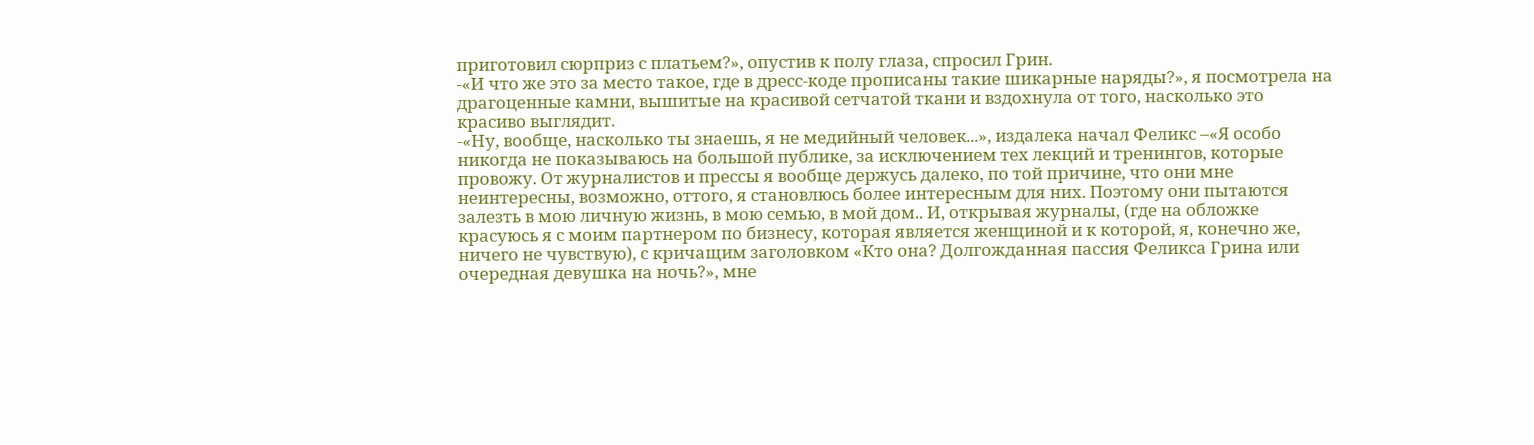приготовил сюрприз с платьем?», опустив к полу глаза, спросил Грин.
-«И что же это за место такое, где в дресс-коде прописаны такие шикарные наряды?», я посмотрела на драгоценные камни, вышитые на красивой сетчатой ткани и вздохнула от того, насколько это красиво выглядит.
-«Ну, вообще, насколько ты знаешь, я не медийный человек...», издалека начал Феликс –«Я особо никогда не показываюсь на большой публике, за исключением тех лекций и тренингов, которые провожу. От журналистов и прессы я вообще держусь далеко, по той причине, что они мне неинтересны, возможно, оттого, я становлюсь более интересным для них. Поэтому они пытаются залезть в мою личную жизнь, в мою семью, в мой дом.. И, открывая журналы, (где на обложке красуюсь я с моим партнером по бизнесу, которая является женщиной и к которой, я, конечно же, ничего не чувствую), с кричащим заголовком «Кто она? Долгожданная пассия Феликса Грина или очередная девушка на ночь?», мне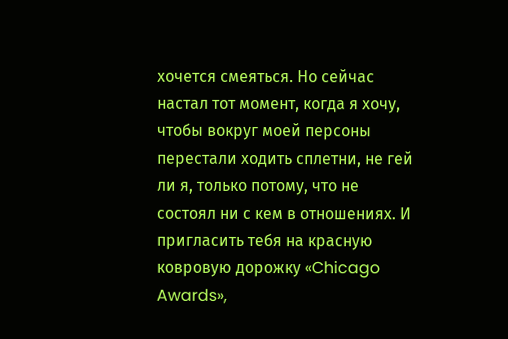хочется смеяться. Но сейчас настал тот момент, когда я хочу, чтобы вокруг моей персоны перестали ходить сплетни, не гей ли я, только потому, что не состоял ни с кем в отношениях. И пригласить тебя на красную ковровую дорожку «Chicago Awards»,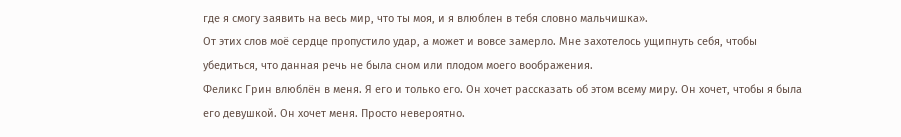где я смогу заявить на весь мир, что ты моя, и я влюблен в тебя словно мальчишка».
От этих слов моё сердце пропустило удар, а может и вовсе замерло. Мне захотелось ущипнуть себя, чтобы убедиться, что данная речь не была сном или плодом моего воображения.
Феликс Грин влюблён в меня. Я его и только его. Он хочет рассказать об этом всему миру. Он хочет, чтобы я была его девушкой. Он хочет меня. Просто невероятно.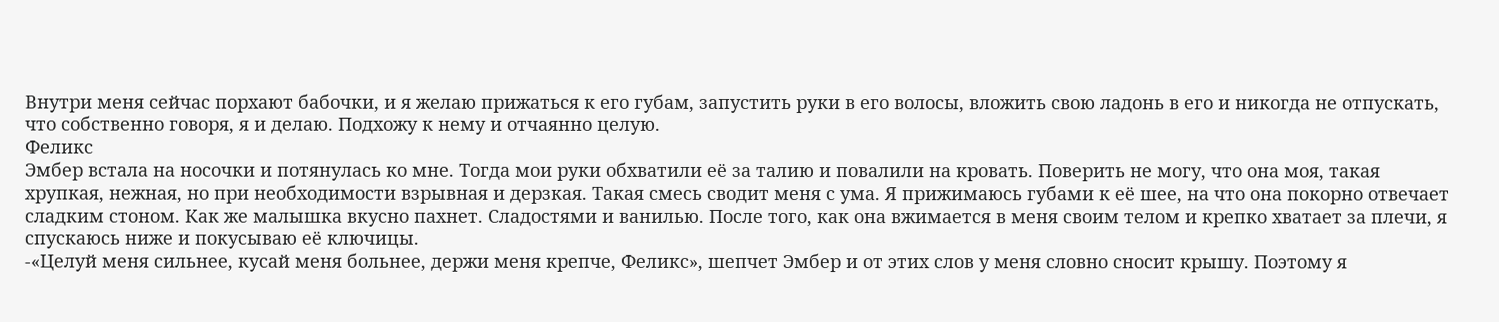Внутри меня сейчас порхают бабочки, и я желаю прижаться к его губам, запустить руки в его волосы, вложить свою ладонь в его и никогда не отпускать, что собственно говоря, я и делаю. Подхожу к нему и отчаянно целую.
Феликс
Эмбер встала на носочки и потянулась ко мне. Тогда мои руки обхватили её за талию и повалили на кровать. Поверить не могу, что она моя, такая хрупкая, нежная, но при необходимости взрывная и дерзкая. Такая смесь сводит меня с ума. Я прижимаюсь губами к её шее, на что она покорно отвечает сладким стоном. Как же малышка вкусно пахнет. Сладостями и ванилью. После того, как она вжимается в меня своим телом и крепко хватает за плечи, я спускаюсь ниже и покусываю её ключицы.
-«Целуй меня сильнее, кусай меня больнее, держи меня крепче, Феликс», шепчет Эмбер и от этих слов у меня словно сносит крышу. Поэтому я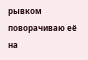рывком поворачиваю её на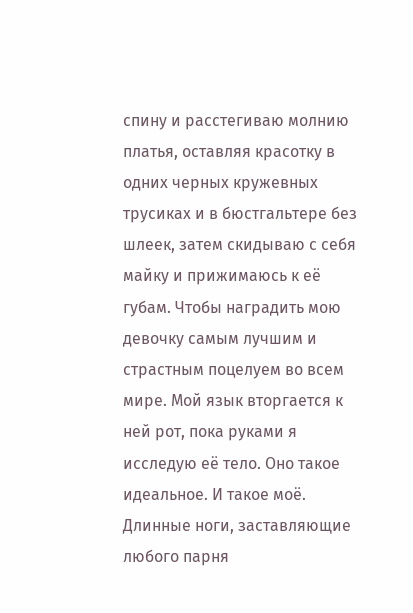спину и расстегиваю молнию платья, оставляя красотку в одних черных кружевных трусиках и в бюстгальтере без шлеек, затем скидываю с себя майку и прижимаюсь к её губам. Чтобы наградить мою девочку самым лучшим и страстным поцелуем во всем мире. Мой язык вторгается к ней рот, пока руками я исследую её тело. Оно такое идеальное. И такое моё. Длинные ноги, заставляющие любого парня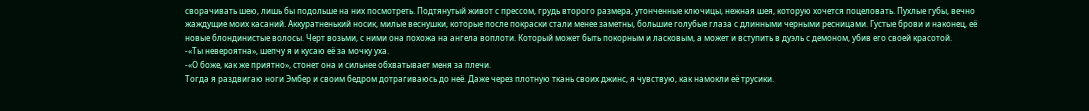сворачивать шею, лишь бы подольше на них посмотреть. Подтянутый живот с прессом, грудь второго размера, утонченные ключицы, нежная шея, которую хочется поцеловать. Пухлые губы, вечно жаждущие моих касаний. Аккуратненький носик, милые веснушки, которые после покраски стали менее заметны, большие голубые глаза с длинными черными ресницами. Густые брови и наконец, её новые блондинистые волосы. Черт возьми, с ними она похожа на ангела воплоти. Который может быть покорным и ласковым, а может и вступить в дуэль с демоном, убив его своей красотой.
-«Ты невероятна», шепчу я и кусаю её за мочку уха.
-«О боже, как же приятно», стонет она и сильнее обхватывает меня за плечи.
Тогда я раздвигаю ноги Эмбер и своим бедром дотрагиваюсь до неё. Даже через плотную ткань своих джинс, я чувствую, как намокли её трусики.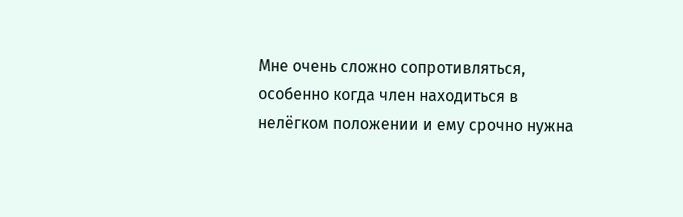Мне очень сложно сопротивляться, особенно когда член находиться в нелёгком положении и ему срочно нужна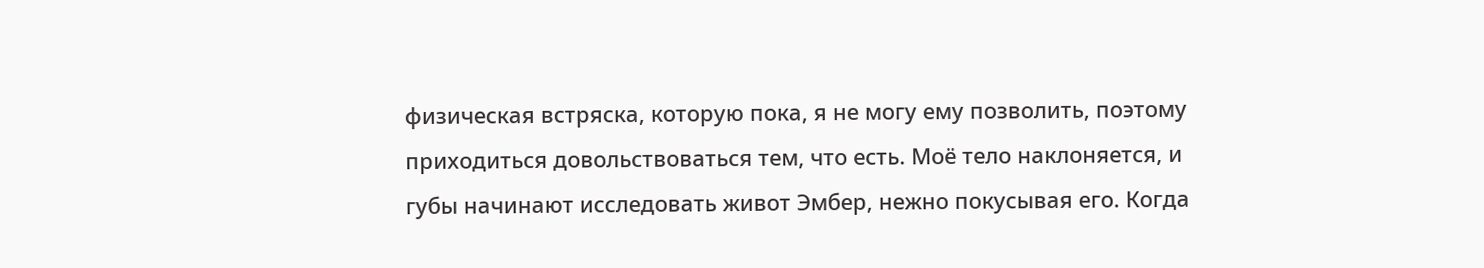физическая встряска, которую пока, я не могу ему позволить, поэтому приходиться довольствоваться тем, что есть. Моё тело наклоняется, и губы начинают исследовать живот Эмбер, нежно покусывая его. Когда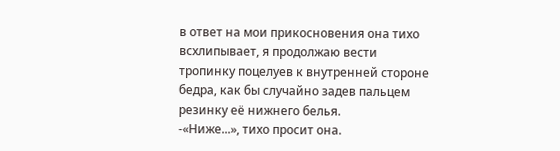в ответ на мои прикосновения она тихо всхлипывает, я продолжаю вести тропинку поцелуев к внутренней стороне бедра, как бы случайно задев пальцем резинку её нижнего белья.
-«Ниже...», тихо просит она.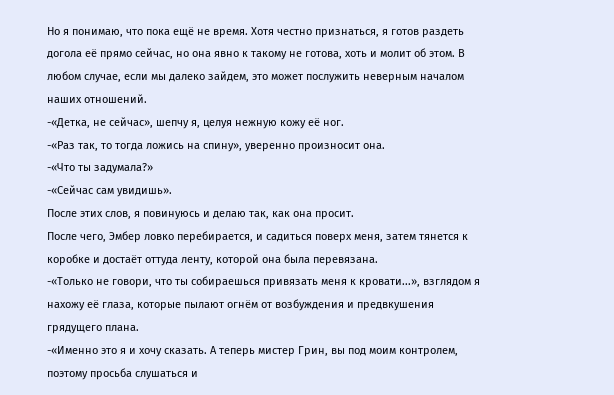Но я понимаю, что пока ещё не время. Хотя честно признаться, я готов раздеть догола её прямо сейчас, но она явно к такому не готова, хоть и молит об этом. В любом случае, если мы далеко зайдем, это может послужить неверным началом наших отношений.
-«Детка, не сейчас», шепчу я, целуя нежную кожу её ног.
-«Раз так, то тогда ложись на спину», уверенно произносит она.
-«Что ты задумала?»
-«Сейчас сам увидишь».
После этих слов, я повинуюсь и делаю так, как она просит.
После чего, Эмбер ловко перебирается, и садиться поверх меня, затем тянется к коробке и достаёт оттуда ленту, которой она была перевязана.
-«Только не говори, что ты собираешься привязать меня к кровати...», взглядом я нахожу её глаза, которые пылают огнём от возбуждения и предвкушения грядущего плана.
-«Именно это я и хочу сказать. А теперь мистер Грин, вы под моим контролем, поэтому просьба слушаться и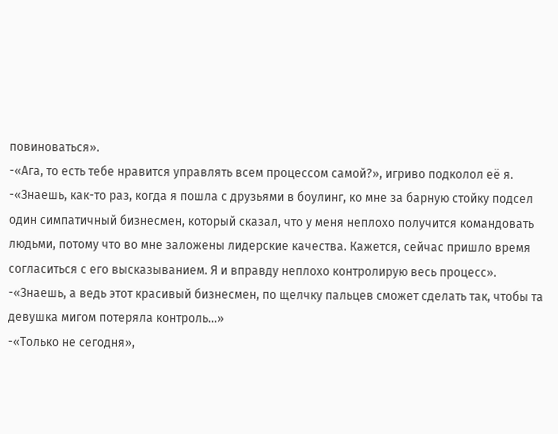повиноваться».
-«Ага, то есть тебе нравится управлять всем процессом самой?», игриво подколол её я.
-«Знаешь, как-то раз, когда я пошла с друзьями в боулинг, ко мне за барную стойку подсел один симпатичный бизнесмен, который сказал, что у меня неплохо получится командовать людьми, потому что во мне заложены лидерские качества. Кажется, сейчас пришло время согласиться с его высказыванием. Я и вправду неплохо контролирую весь процесс».
-«Знаешь, а ведь этот красивый бизнесмен, по щелчку пальцев сможет сделать так, чтобы та девушка мигом потеряла контроль...»
-«Только не сегодня»,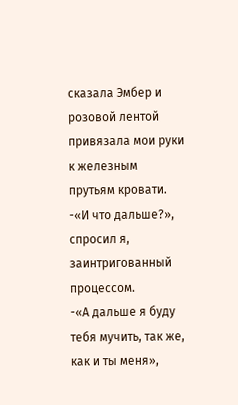сказала Эмбер и розовой лентой привязала мои руки к железным прутьям кровати.
-«И что дальше?», спросил я, заинтригованный процессом.
-«А дальше я буду тебя мучить, так же, как и ты меня»,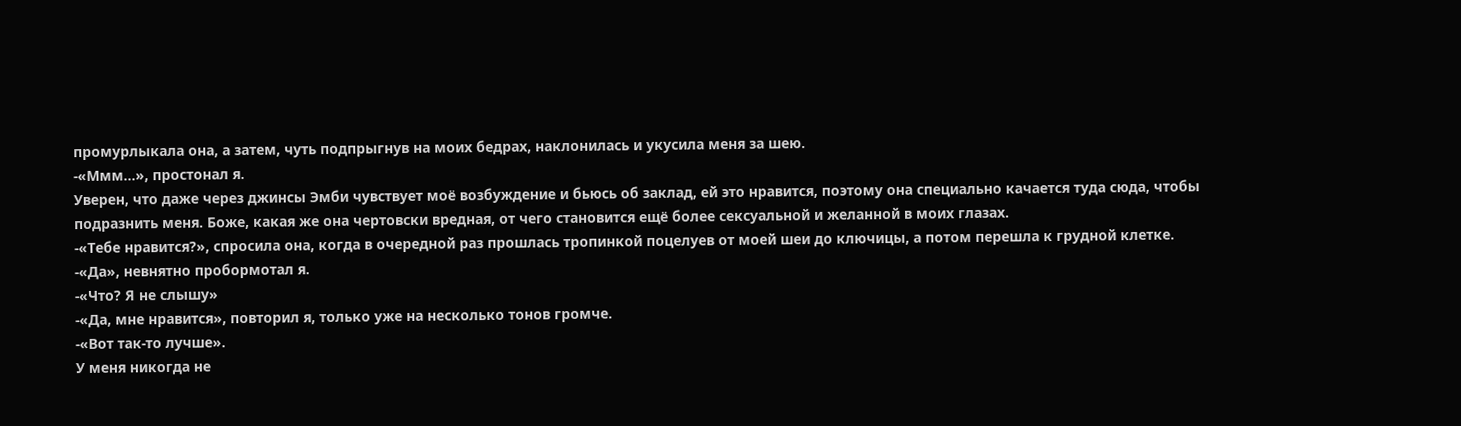промурлыкала она, а затем, чуть подпрыгнув на моих бедрах, наклонилась и укусила меня за шею.
-«Ммм...», простонал я.
Уверен, что даже через джинсы Эмби чувствует моё возбуждение и бьюсь об заклад, ей это нравится, поэтому она специально качается туда сюда, чтобы подразнить меня. Боже, какая же она чертовски вредная, от чего становится ещё более сексуальной и желанной в моих глазах.
-«Тебе нравится?», спросила она, когда в очередной раз прошлась тропинкой поцелуев от моей шеи до ключицы, а потом перешла к грудной клетке.
-«Да», невнятно пробормотал я.
-«Что? Я не слышу»
-«Да, мне нравится», повторил я, только уже на несколько тонов громче.
-«Вот так-то лучше».
У меня никогда не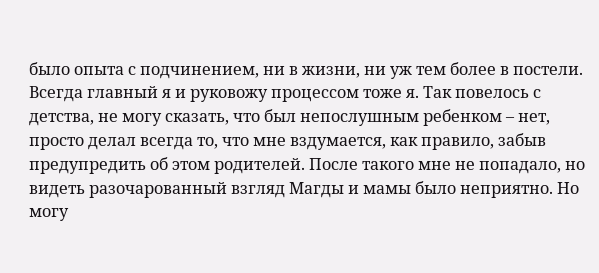было опыта с подчинением, ни в жизни, ни уж тем более в постели. Всегда главный я и руковожу процессом тоже я. Так повелось с детства, не могу сказать, что был непослушным ребенком – нет, просто делал всегда то, что мне вздумается, как правило, забыв предупредить об этом родителей. После такого мне не попадало, но видеть разочарованный взгляд Магды и мамы было неприятно. Но могу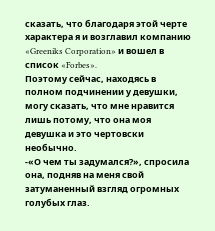сказать, что благодаря этой черте характера я и возглавил компанию «Greeniks Corporation» и вошел в список «Forbes».
Поэтому сейчас, находясь в полном подчинении у девушки, могу сказать, что мне нравится лишь потому, что она моя девушка и это чертовски необычно.
-«О чем ты задумался?», спросила она, подняв на меня свой затуманенный взгляд огромных голубых глаз.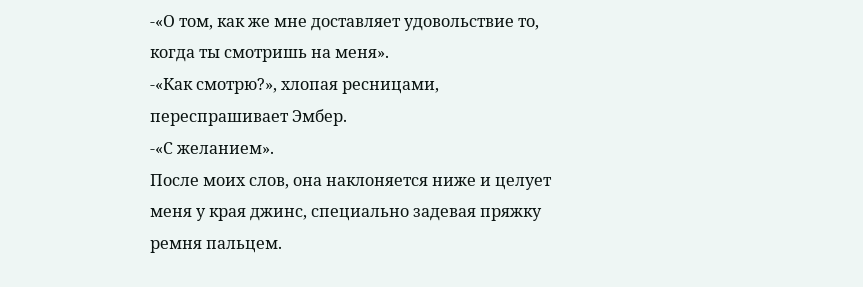-«О том, как же мне доставляет удовольствие то, когда ты смотришь на меня».
-«Как смотрю?», хлопая ресницами, переспрашивает Эмбер.
-«С желанием».
После моих слов, она наклоняется ниже и целует меня у края джинс, специально задевая пряжку ремня пальцем.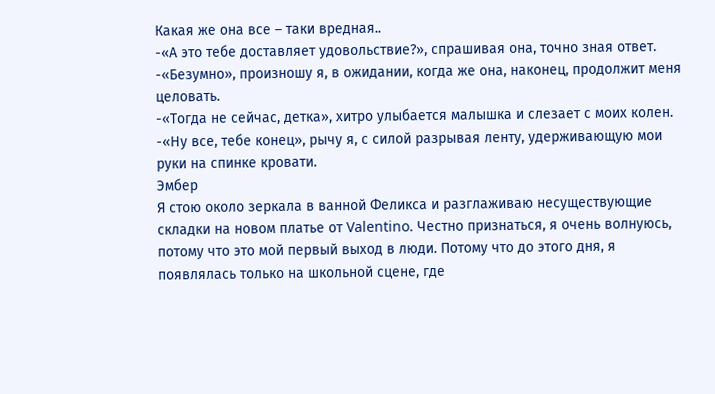Какая же она все – таки вредная..
-«А это тебе доставляет удовольствие?», спрашивая она, точно зная ответ.
-«Безумно», произношу я, в ожидании, когда же она, наконец, продолжит меня целовать.
-«Тогда не сейчас, детка», хитро улыбается малышка и слезает с моих колен.
-«Ну все, тебе конец», рычу я, с силой разрывая ленту, удерживающую мои руки на спинке кровати.
Эмбер
Я стою около зеркала в ванной Феликса и разглаживаю несуществующие складки на новом платье от Valentino. Честно признаться, я очень волнуюсь, потому что это мой первый выход в люди. Потому что до этого дня, я появлялась только на школьной сцене, где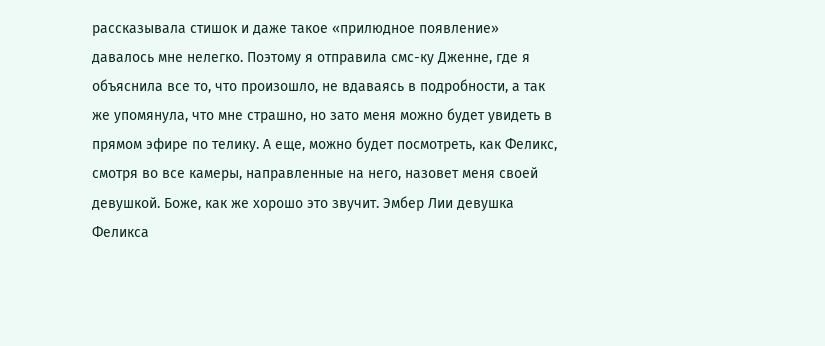рассказывала стишок и даже такое «прилюдное появление» давалось мне нелегко. Поэтому я отправила смс-ку Дженне, где я объяснила все то, что произошло, не вдаваясь в подробности, а так же упомянула, что мне страшно, но зато меня можно будет увидеть в прямом эфире по телику. А еще, можно будет посмотреть, как Феликс, смотря во все камеры, направленные на него, назовет меня своей девушкой. Боже, как же хорошо это звучит. Эмбер Лии девушка Феликса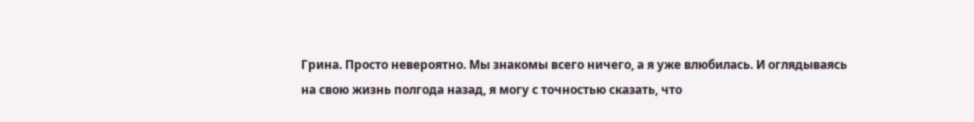Грина. Просто невероятно. Мы знакомы всего ничего, а я уже влюбилась. И оглядываясь на свою жизнь полгода назад, я могу с точностью сказать, что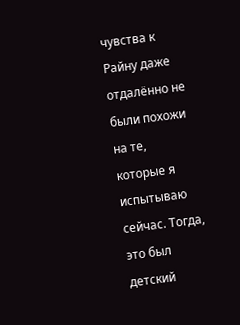чувства к Райну даже отдалённо не были похожи на те, которые я испытываю сейчас. Тогда, это был детский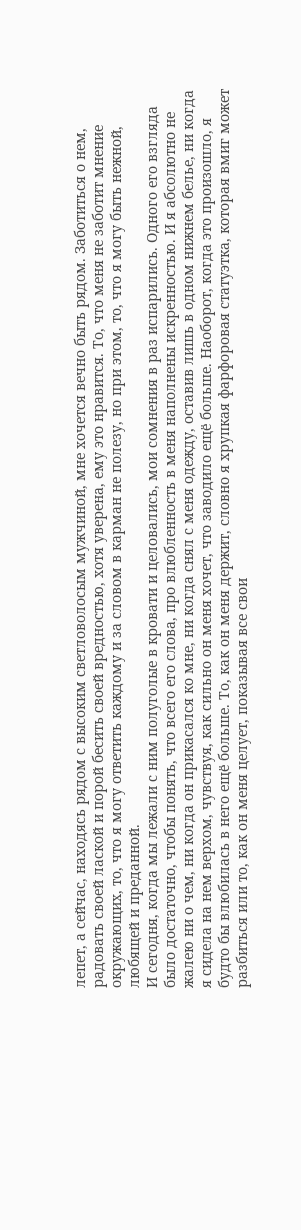лепет, а сейчас, находясь рядом с высоким светловолосым мужчиной, мне хочется вечно быть рядом. Заботиться о нем, радовать своей лаской и порой бесить своей вредностью, хотя уверена, ему это нравится. То, что меня не заботит мнение окружающих, то, что я могу ответить каждому и за словом в карман не полезу, но при этом, то, что я могу быть нежной, любящей и преданной.
И сегодня, когда мы лежали с ним полуголые в кровати и целовались, мои сомнения в раз испарились. Одного его взгляда было достаточно, чтобы понять, что всего его слова, про влюбленность в меня наполнены искренностью. И я абсолютно не жалею ни о чем, ни когда он прикасался ко мне, ни когда снял с меня одежду, оставив лишь в одном нижнем белье, ни когда я сидела на нем верхом, чувствуя, как сильно он меня хочет, что заводило ещё больше. Наоборот, когда это произошло, я будто бы влюбилась в него ещё больше. То, как он меня держит, словно я хрупкая фарфоровая статуэтка, которая вмиг может разбиться или то, как он меня целует, показывая все свои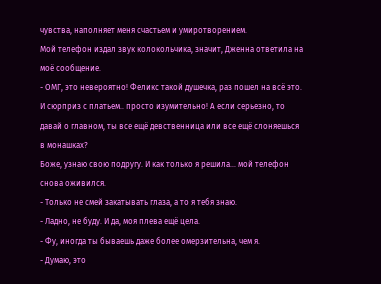чувства, наполняет меня счастьем и умиротворением.
Мой телефон издал звук колокольчика, значит, Дженна ответила на моё сообщение.
- ОМГ, это невероятно! Феликс такой душечка, раз пошел на всё это. И сюрприз с платьем.. просто изумительно! А если серьезно, то давай о главном, ты все ещё девственница или все ещё слоняешься в монашках?
Боже, узнаю свою подругу. И как только я решила... мой телефон снова оживился.
- Только не смей закатывать глаза, а то я тебя знаю.
- Ладно, не буду. И да, моя плева ещё цела.
- Фу, иногда ты бываешь даже более омерзительна, чем я.
- Думаю, это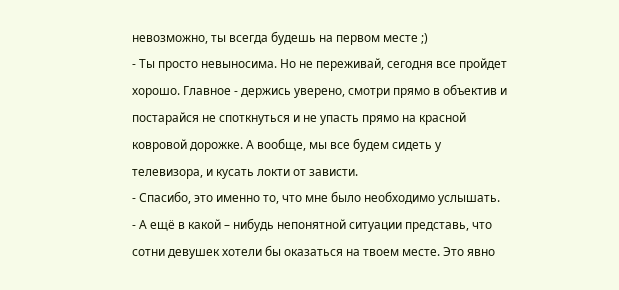невозможно, ты всегда будешь на первом месте ;)
- Ты просто невыносима. Но не переживай, сегодня все пройдет хорошо. Главное - держись уверено, смотри прямо в объектив и постарайся не споткнуться и не упасть прямо на красной ковровой дорожке. А вообще, мы все будем сидеть у телевизора, и кусать локти от зависти.
- Спасибо, это именно то, что мне было необходимо услышать.
- А ещё в какой – нибудь непонятной ситуации представь, что сотни девушек хотели бы оказаться на твоем месте. Это явно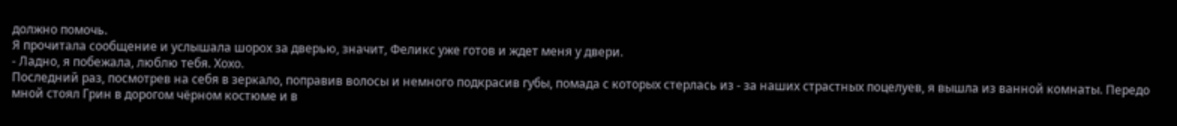должно помочь.
Я прочитала сообщение и услышала шорох за дверью, значит, Феликс уже готов и ждет меня у двери.
- Ладно, я побежала, люблю тебя. Хохо.
Последний раз, посмотрев на себя в зеркало, поправив волосы и немного подкрасив губы, помада с которых стерлась из - за наших страстных поцелуев, я вышла из ванной комнаты. Передо мной стоял Грин в дорогом чёрном костюме и в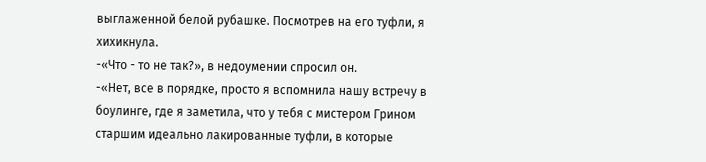выглаженной белой рубашке. Посмотрев на его туфли, я хихикнула.
-«Что - то не так?», в недоумении спросил он.
-«Нет, все в порядке, просто я вспомнила нашу встречу в боулинге, где я заметила, что у тебя с мистером Грином старшим идеально лакированные туфли, в которые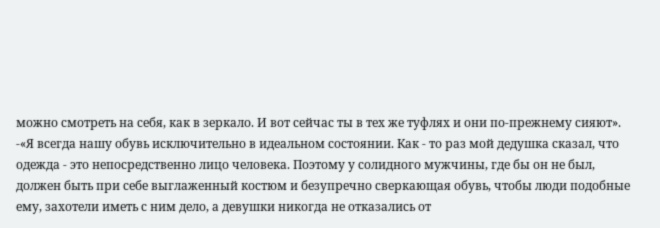можно смотреть на себя, как в зеркало. И вот сейчас ты в тех же туфлях и они по-прежнему сияют».
-«Я всегда нашу обувь исключительно в идеальном состоянии. Как - то раз мой дедушка сказал, что одежда - это непосредственно лицо человека. Поэтому у солидного мужчины, где бы он не был, должен быть при себе выглаженный костюм и безупречно сверкающая обувь, чтобы люди подобные ему, захотели иметь с ним дело, а девушки никогда не отказались от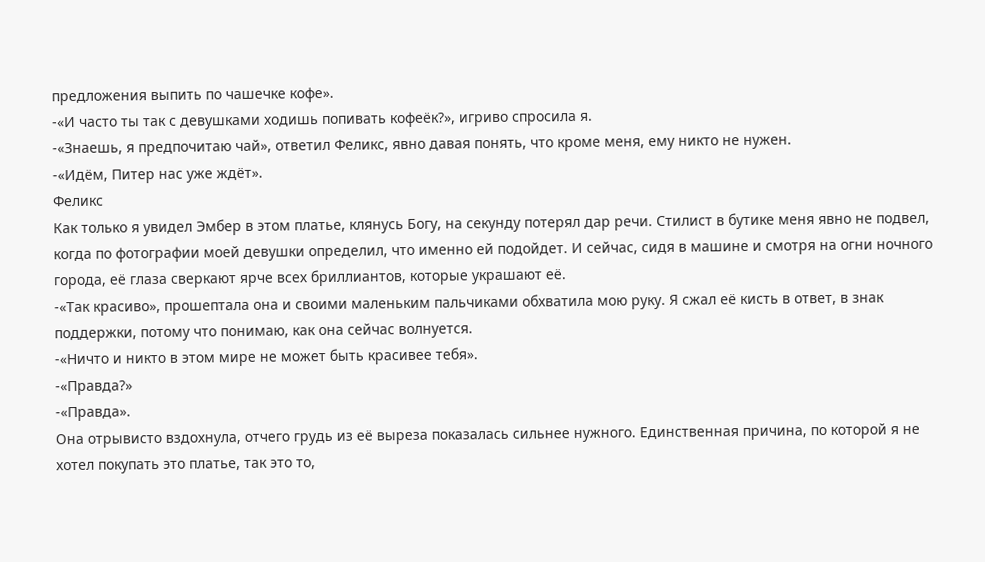предложения выпить по чашечке кофе».
-«И часто ты так с девушками ходишь попивать кофеёк?», игриво спросила я.
-«Знаешь, я предпочитаю чай», ответил Феликс, явно давая понять, что кроме меня, ему никто не нужен.
-«Идём, Питер нас уже ждёт».
Феликс
Как только я увидел Эмбер в этом платье, клянусь Богу, на секунду потерял дар речи. Стилист в бутике меня явно не подвел, когда по фотографии моей девушки определил, что именно ей подойдет. И сейчас, сидя в машине и смотря на огни ночного города, её глаза сверкают ярче всех бриллиантов, которые украшают её.
-«Так красиво», прошептала она и своими маленьким пальчиками обхватила мою руку. Я сжал её кисть в ответ, в знак поддержки, потому что понимаю, как она сейчас волнуется.
-«Ничто и никто в этом мире не может быть красивее тебя».
-«Правда?»
-«Правда».
Она отрывисто вздохнула, отчего грудь из её выреза показалась сильнее нужного. Единственная причина, по которой я не хотел покупать это платье, так это то,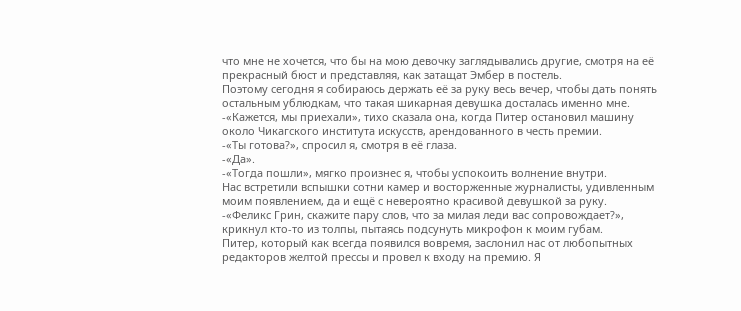что мне не хочется, что бы на мою девочку заглядывались другие, смотря на её прекрасный бюст и представляя, как затащат Эмбер в постель.
Поэтому сегодня я собираюсь держать её за руку весь вечер, чтобы дать понять остальным ублюдкам, что такая шикарная девушка досталась именно мне.
-«Кажется, мы приехали», тихо сказала она, когда Питер остановил машину около Чикагского института искусств, арендованного в честь премии.
-«Ты готова?», спросил я, смотря в её глаза.
-«Да».
-«Тогда пошли», мягко произнес я, чтобы успокоить волнение внутри.
Нас встретили вспышки сотни камер и восторженные журналисты, удивленным моим появлением, да и ещё с невероятно красивой девушкой за руку.
-«Феликс Грин, скажите пару слов, что за милая леди вас сопровождает?», крикнул кто-то из толпы, пытаясь подсунуть микрофон к моим губам.
Питер, который как всегда появился вовремя, заслонил нас от любопытных редакторов желтой прессы и провел к входу на премию. Я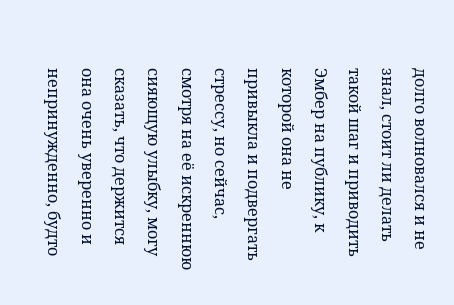долго волновался и не знал, стоит ли делать такой шаг и приводить Эмбер на публику, к которой она не привыкла и подвергать стрессу, но сейчас, смотря на её искреннюю сияющую улыбку, могу сказать, что держится она очень уверенно и непринужденно, будто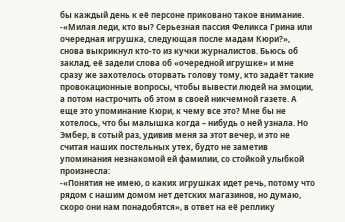бы каждый день к её персоне приковано такое внимание.
-«Милая леди, кто вы? Серьезная пассия Феликса Грина или очередная игрушка, следующая после мадам Кюри?», снова выкрикнул кто-то из кучки журналистов. Бьюсь об заклад, её задели слова об «очередной игрушке» и мне сразу же захотелось оторвать голову тому, кто задаёт такие провокационные вопросы, чтобы вывести людей на эмоции, а потом настрочить об этом в своей никчемной газете. А еще это упоминание Кюри, к чему все это? Мне бы не хотелось, что бы малышка когда – нибудь о ней узнала. Но Эмбер, в сотый раз, удивив меня за этот вечер, и это не считая наших постельных утех, будто не заметив упоминания незнакомой ей фамилии, со стойкой улыбкой произнесла:
-«Понятия не имею, о каких игрушках идет речь, потому что рядом с нашим домом нет детских магазинов, но думаю, скоро они нам понадобятся», в ответ на её реплику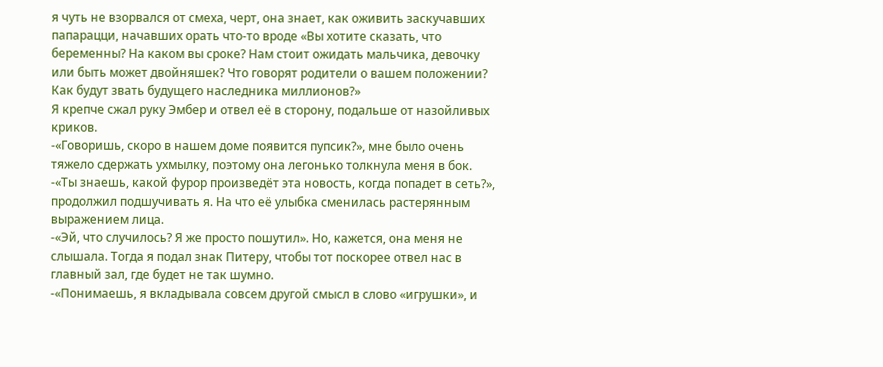я чуть не взорвался от смеха, черт, она знает, как оживить заскучавших папарацци, начавших орать что-то вроде «Вы хотите сказать, что беременны? На каком вы сроке? Нам стоит ожидать мальчика, девочку или быть может двойняшек? Что говорят родители о вашем положении? Как будут звать будущего наследника миллионов?»
Я крепче сжал руку Эмбер и отвел её в сторону, подальше от назойливых криков.
-«Говоришь, скоро в нашем доме появится пупсик?», мне было очень тяжело сдержать ухмылку, поэтому она легонько толкнула меня в бок.
-«Ты знаешь, какой фурор произведёт эта новость, когда попадет в сеть?», продолжил подшучивать я. На что её улыбка сменилась растерянным выражением лица.
-«Эй, что случилось? Я же просто пошутил». Но, кажется, она меня не слышала. Тогда я подал знак Питеру, чтобы тот поскорее отвел нас в главный зал, где будет не так шумно.
-«Понимаешь, я вкладывала совсем другой смысл в слово «игрушки», и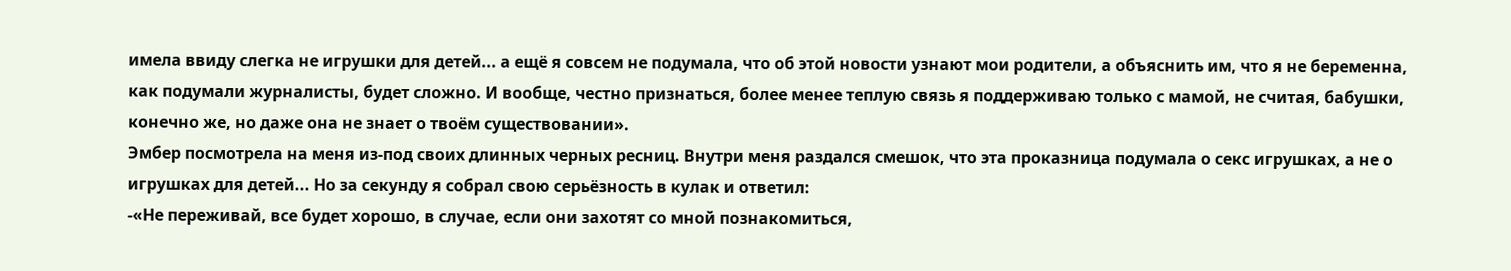имела ввиду слегка не игрушки для детей... а ещё я совсем не подумала, что об этой новости узнают мои родители, а объяснить им, что я не беременна, как подумали журналисты, будет сложно. И вообще, честно признаться, более менее теплую связь я поддерживаю только с мамой, не считая, бабушки, конечно же, но даже она не знает о твоём существовании».
Эмбер посмотрела на меня из-под своих длинных черных ресниц. Внутри меня раздался смешок, что эта проказница подумала о секс игрушках, а не о игрушках для детей... Но за секунду я собрал свою серьёзность в кулак и ответил:
-«Не переживай, все будет хорошо, в случае, если они захотят со мной познакомиться,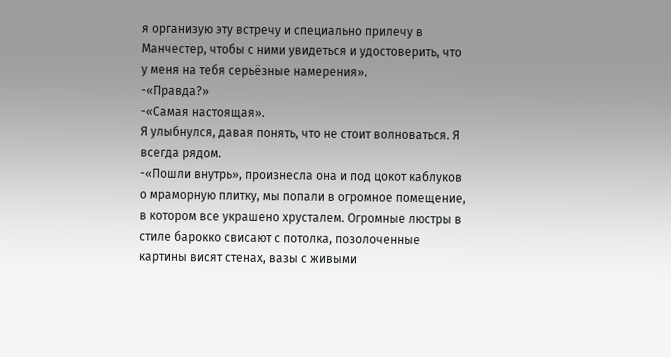я организую эту встречу и специально прилечу в Манчестер, чтобы с ними увидеться и удостоверить, что у меня на тебя серьёзные намерения».
-«Правда?»
-«Самая настоящая».
Я улыбнулся, давая понять, что не стоит волноваться. Я всегда рядом.
-«Пошли внутрь», произнесла она и под цокот каблуков о мраморную плитку, мы попали в огромное помещение, в котором все украшено хрусталем. Огромные люстры в стиле барокко свисают с потолка, позолоченные картины висят стенах, вазы с живыми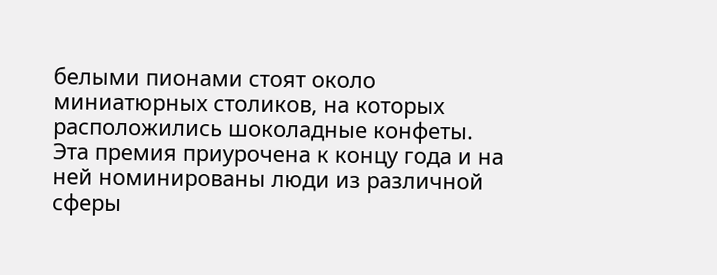белыми пионами стоят около миниатюрных столиков, на которых расположились шоколадные конфеты. Эта премия приурочена к концу года и на ней номинированы люди из различной сферы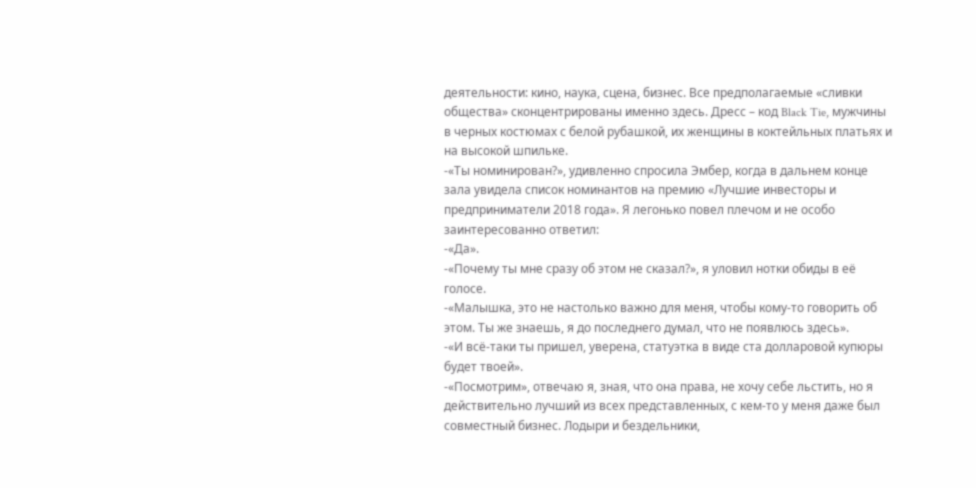деятельности: кино, наука, сцена, бизнес. Все предполагаемые «сливки общества» сконцентрированы именно здесь. Дресс – код Black Tie, мужчины в черных костюмах с белой рубашкой, их женщины в коктейльных платьях и на высокой шпильке.
-«Ты номинирован?», удивленно спросила Эмбер, когда в дальнем конце зала увидела список номинантов на премию «Лучшие инвесторы и предприниматели 2018 года». Я легонько повел плечом и не особо заинтересованно ответил:
-«Да».
-«Почему ты мне сразу об этом не сказал?», я уловил нотки обиды в её голосе.
-«Малышка, это не настолько важно для меня, чтобы кому-то говорить об этом. Ты же знаешь, я до последнего думал, что не появлюсь здесь».
-«И всё-таки ты пришел, уверена, статуэтка в виде ста долларовой купюры будет твоей».
-«Посмотрим», отвечаю я, зная, что она права, не хочу себе льстить, но я действительно лучший из всех представленных, с кем-то у меня даже был совместный бизнес. Лодыри и бездельники,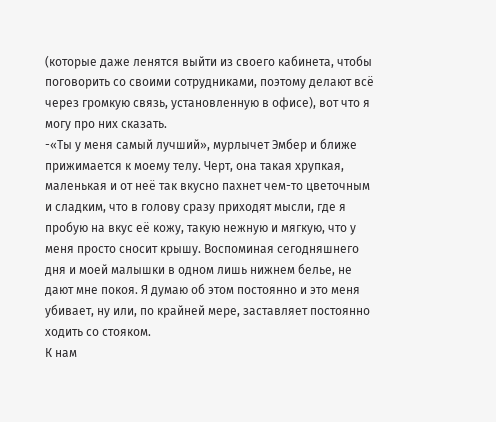(которые даже ленятся выйти из своего кабинета, чтобы поговорить со своими сотрудниками, поэтому делают всё через громкую связь, установленную в офисе), вот что я могу про них сказать.
-«Ты у меня самый лучший», мурлычет Эмбер и ближе прижимается к моему телу. Черт, она такая хрупкая, маленькая и от неё так вкусно пахнет чем-то цветочным и сладким, что в голову сразу приходят мысли, где я пробую на вкус её кожу, такую нежную и мягкую, что у меня просто сносит крышу. Воспоминая сегодняшнего дня и моей малышки в одном лишь нижнем белье, не дают мне покоя. Я думаю об этом постоянно и это меня убивает, ну или, по крайней мере, заставляет постоянно ходить со стояком.
К нам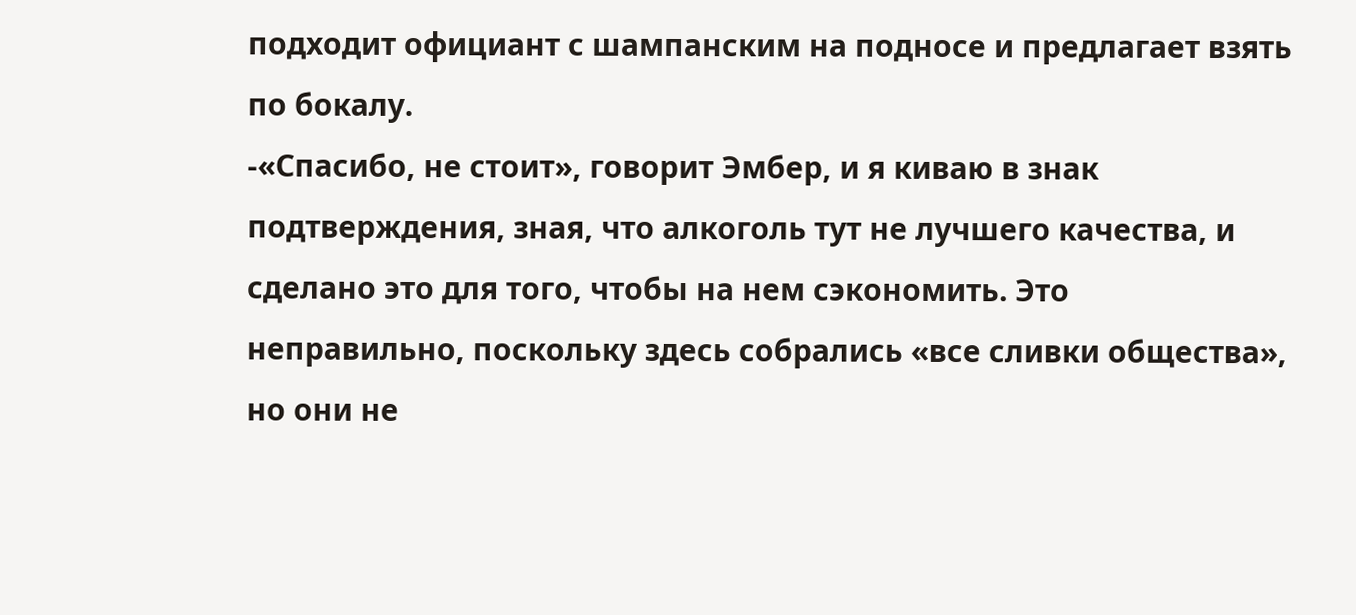подходит официант с шампанским на подносе и предлагает взять по бокалу.
-«Спасибо, не стоит», говорит Эмбер, и я киваю в знак подтверждения, зная, что алкоголь тут не лучшего качества, и сделано это для того, чтобы на нем сэкономить. Это неправильно, поскольку здесь собрались «все сливки общества», но они не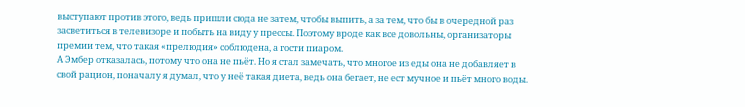выступают против этого, ведь пришли сюда не затем, чтобы выпить, а за тем, что бы в очередной раз засветиться в телевизоре и побыть на виду у прессы. Поэтому вроде как все довольны, организаторы премии тем, что такая «прелюдия» соблюдена, а гости пиаром.
А Эмбер отказалась, потому что она не пьёт. Но я стал замечать, что многое из еды она не добавляет в свой рацион, поначалу я думал, что у неё такая диета, ведь она бегает, не ест мучное и пьёт много воды.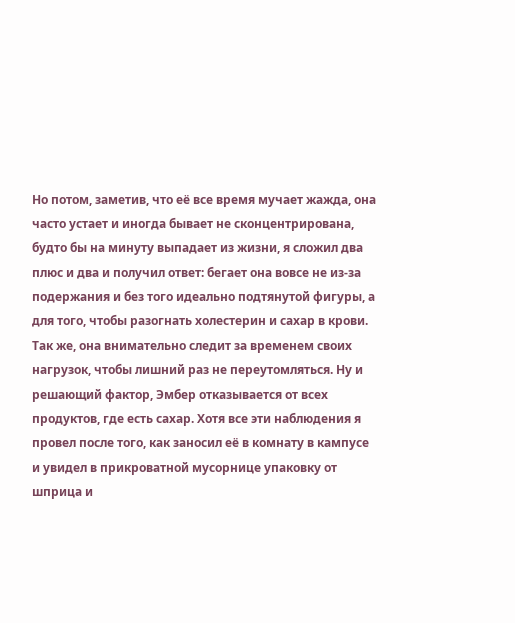Но потом, заметив, что её все время мучает жажда, она часто устает и иногда бывает не сконцентрирована, будто бы на минуту выпадает из жизни, я сложил два плюс и два и получил ответ: бегает она вовсе не из-за подержания и без того идеально подтянутой фигуры, а для того, чтобы разогнать холестерин и сахар в крови. Так же, она внимательно следит за временем своих нагрузок, чтобы лишний раз не переутомляться. Ну и решающий фактор, Эмбер отказывается от всех продуктов, где есть сахар. Хотя все эти наблюдения я провел после того, как заносил её в комнату в кампусе и увидел в прикроватной мусорнице упаковку от шприца и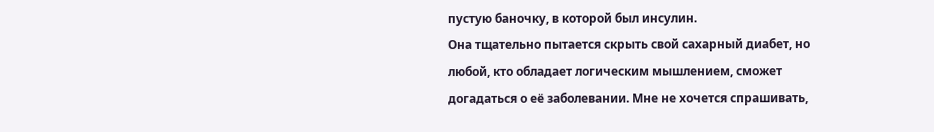пустую баночку, в которой был инсулин.
Она тщательно пытается скрыть свой сахарный диабет, но любой, кто обладает логическим мышлением, сможет догадаться о её заболевании. Мне не хочется спрашивать,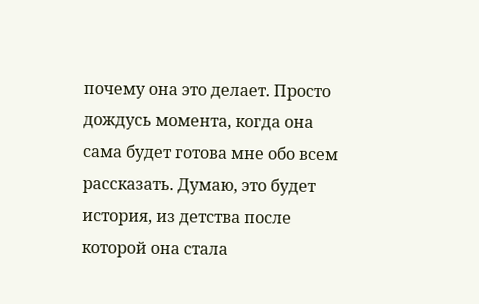почему она это делает. Просто дождусь момента, когда она сама будет готова мне обо всем рассказать. Думаю, это будет история, из детства после которой она стала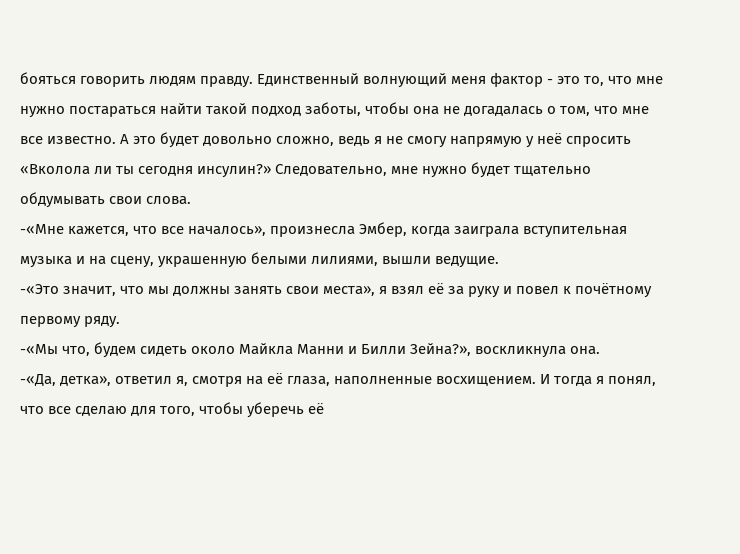бояться говорить людям правду. Единственный волнующий меня фактор - это то, что мне нужно постараться найти такой подход заботы, чтобы она не догадалась о том, что мне все известно. А это будет довольно сложно, ведь я не смогу напрямую у неё спросить «Вколола ли ты сегодня инсулин?» Следовательно, мне нужно будет тщательно обдумывать свои слова.
-«Мне кажется, что все началось», произнесла Эмбер, когда заиграла вступительная музыка и на сцену, украшенную белыми лилиями, вышли ведущие.
-«Это значит, что мы должны занять свои места», я взял её за руку и повел к почётному первому ряду.
-«Мы что, будем сидеть около Майкла Манни и Билли Зейна?», воскликнула она.
-«Да, детка», ответил я, смотря на её глаза, наполненные восхищением. И тогда я понял, что все сделаю для того, чтобы уберечь её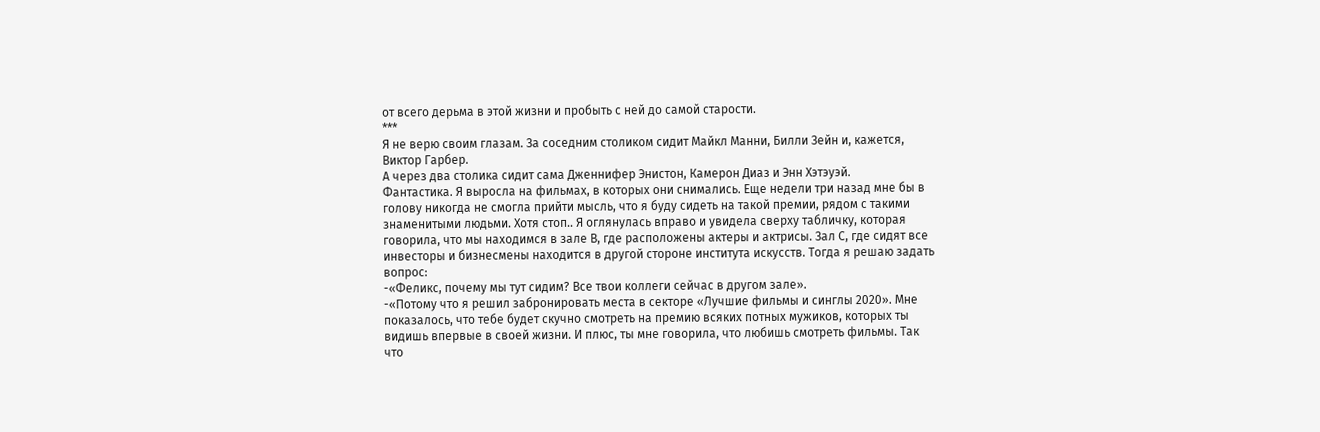от всего дерьма в этой жизни и пробыть с ней до самой старости.
***
Я не верю своим глазам. За соседним столиком сидит Майкл Манни, Билли Зейн и, кажется, Виктор Гарбер.
А через два столика сидит сама Дженнифер Энистон, Камерон Диаз и Энн Хэтэуэй.
Фантастика. Я выросла на фильмах, в которых они снимались. Еще недели три назад мне бы в голову никогда не смогла прийти мысль, что я буду сидеть на такой премии, рядом с такими знаменитыми людьми. Хотя стоп.. Я оглянулась вправо и увидела сверху табличку, которая говорила, что мы находимся в зале В, где расположены актеры и актрисы. Зал С, где сидят все инвесторы и бизнесмены находится в другой стороне института искусств. Тогда я решаю задать вопрос:
-«Феликс, почему мы тут сидим? Все твои коллеги сейчас в другом зале».
-«Потому что я решил забронировать места в секторе «Лучшие фильмы и синглы 2020». Мне показалось, что тебе будет скучно смотреть на премию всяких потных мужиков, которых ты видишь впервые в своей жизни. И плюс, ты мне говорила, что любишь смотреть фильмы. Так что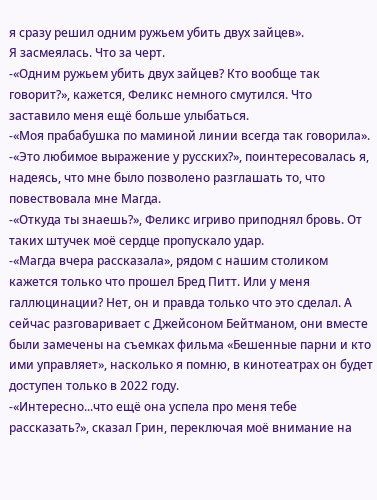я сразу решил одним ружьем убить двух зайцев».
Я засмеялась. Что за черт.
-«Одним ружьем убить двух зайцев? Кто вообще так говорит?», кажется, Феликс немного смутился. Что заставило меня ещё больше улыбаться.
-«Моя прабабушка по маминой линии всегда так говорила».
-«Это любимое выражение у русских?», поинтересовалась я, надеясь, что мне было позволено разглашать то, что повествовала мне Магда.
-«Откуда ты знаешь?», Феликс игриво приподнял бровь. От таких штучек моё сердце пропускало удар.
-«Магда вчера рассказала», рядом с нашим столиком кажется только что прошел Бред Питт. Или у меня галлюцинации? Нет, он и правда только что это сделал. А сейчас разговаривает с Джейсоном Бейтманом, они вместе были замечены на съемках фильма «Бешенные парни и кто ими управляет», насколько я помню, в кинотеатрах он будет доступен только в 2022 году.
-«Интересно...что ещё она успела про меня тебе рассказать?», сказал Грин, переключая моё внимание на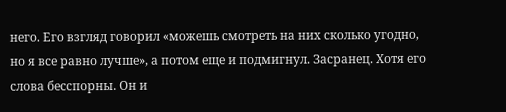него. Его взгляд говорил «можешь смотреть на них сколько угодно, но я все равно лучше», а потом еще и подмигнул. Засранец. Хотя его слова бесспорны. Он и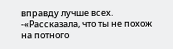вправду лучше всех.
-«Рассказала, что ты не похож на потного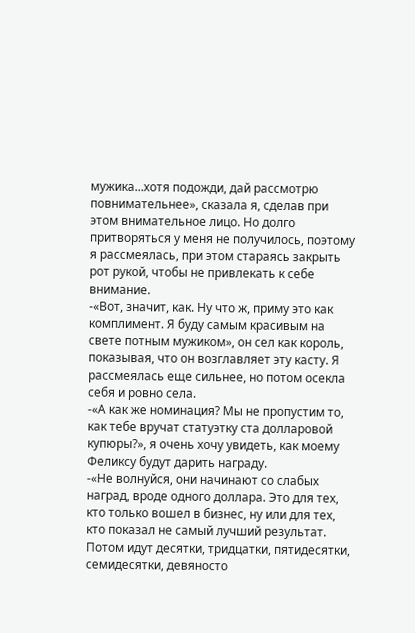мужика...хотя подожди, дай рассмотрю повнимательнее», сказала я, сделав при этом внимательное лицо. Но долго притворяться у меня не получилось, поэтому я рассмеялась, при этом стараясь закрыть рот рукой, чтобы не привлекать к себе внимание.
-«Вот, значит, как. Ну что ж, приму это как комплимент. Я буду самым красивым на свете потным мужиком», он сел как король, показывая, что он возглавляет эту касту. Я рассмеялась еще сильнее, но потом осекла себя и ровно села.
-«А как же номинация? Мы не пропустим то, как тебе вручат статуэтку ста долларовой купюры?», я очень хочу увидеть, как моему Феликсу будут дарить награду.
-«Не волнуйся, они начинают со слабых наград, вроде одного доллара. Это для тех, кто только вошел в бизнес, ну или для тех, кто показал не самый лучший результат. Потом идут десятки, тридцатки, пятидесятки, семидесятки, девяносто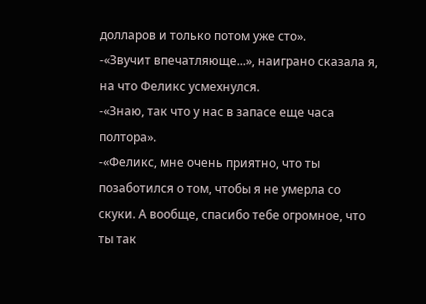долларов и только потом уже сто».
-«Звучит впечатляюще...», наиграно сказала я, на что Феликс усмехнулся.
-«Знаю, так что у нас в запасе еще часа полтора».
-«Феликс, мне очень приятно, что ты позаботился о том, чтобы я не умерла со скуки. А вообще, спасибо тебе огромное, что ты так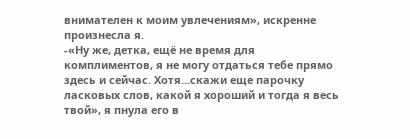внимателен к моим увлечениям», искренне произнесла я.
-«Ну же, детка, ещё не время для комплиментов, я не могу отдаться тебе прямо здесь и сейчас. Хотя...скажи еще парочку ласковых слов, какой я хороший и тогда я весь твой», я пнула его в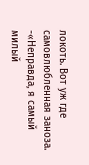локоть. Вот уж где самовлюбленная заноза.
-«Неправда, я самый милый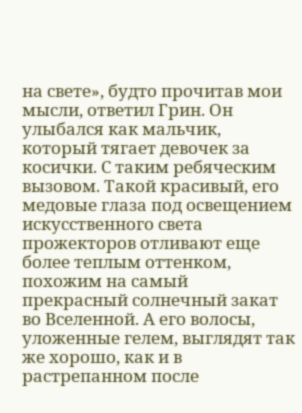на свете», будто прочитав мои мысли, ответил Грин. Он улыбался как мальчик, который тягает девочек за косички. С таким ребяческим вызовом. Такой красивый, его медовые глаза под освещением искусственного света прожекторов отливают еще более теплым оттенком, похожим на самый прекрасный солнечный закат во Вселенной. А его волосы, уложенные гелем, выглядят так же хорошо, как и в растрепанном после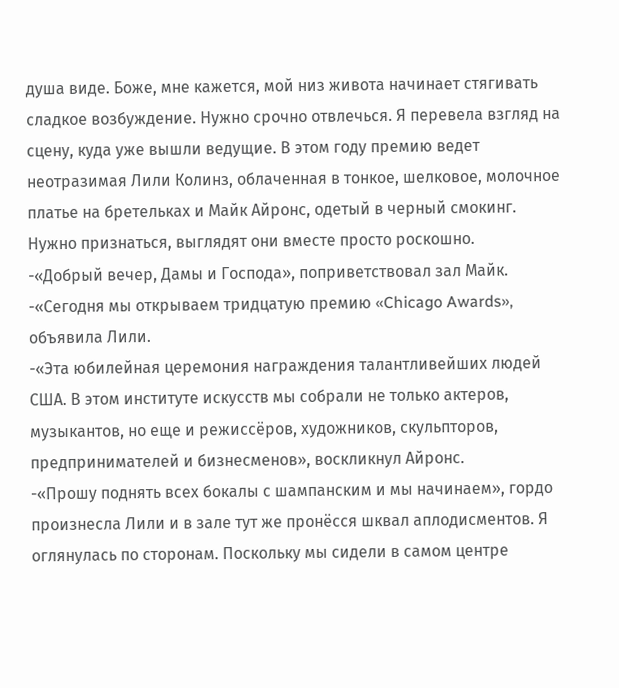душа виде. Боже, мне кажется, мой низ живота начинает стягивать сладкое возбуждение. Нужно срочно отвлечься. Я перевела взгляд на сцену, куда уже вышли ведущие. В этом году премию ведет неотразимая Лили Колинз, облаченная в тонкое, шелковое, молочное платье на бретельках и Майк Айронс, одетый в черный смокинг. Нужно признаться, выглядят они вместе просто роскошно.
-«Добрый вечер, Дамы и Господа», поприветствовал зал Майк.
-«Сегодня мы открываем тридцатую премию «Chicago Awards», объявила Лили.
-«Эта юбилейная церемония награждения талантливейших людей США. В этом институте искусств мы собрали не только актеров, музыкантов, но еще и режиссёров, художников, скульпторов, предпринимателей и бизнесменов», воскликнул Айронс.
-«Прошу поднять всех бокалы с шампанским и мы начинаем», гордо произнесла Лили и в зале тут же пронёсся шквал аплодисментов. Я оглянулась по сторонам. Поскольку мы сидели в самом центре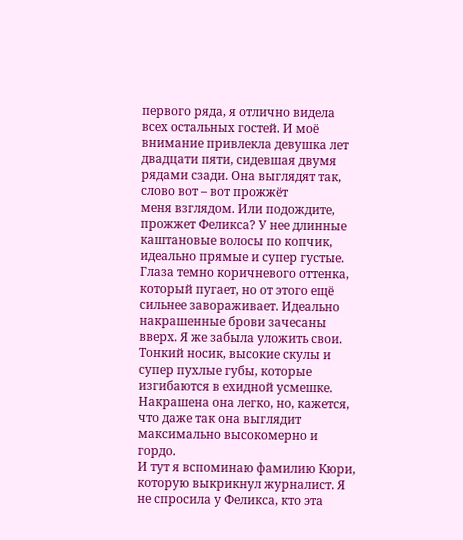первого ряда, я отлично видела всех остальных гостей. И моё внимание привлекла девушка лет двадцати пяти, сидевшая двумя рядами сзади. Она выглядят так, слово вот – вот прожжёт
меня взглядом. Или подождите, прожжет Феликса? У нее длинные каштановые волосы по копчик, идеально прямые и супер густые. Глаза темно коричневого оттенка, который пугает, но от этого ещё сильнее завораживает. Идеально накрашенные брови зачесаны вверх. Я же забыла уложить свои. Тонкий носик, высокие скулы и супер пухлые губы, которые изгибаются в ехидной усмешке. Накрашена она легко, но, кажется, что даже так она выглядит максимально высокомерно и гордо.
И тут я вспоминаю фамилию Кюри, которую выкрикнул журналист. Я не спросила у Феликса, кто эта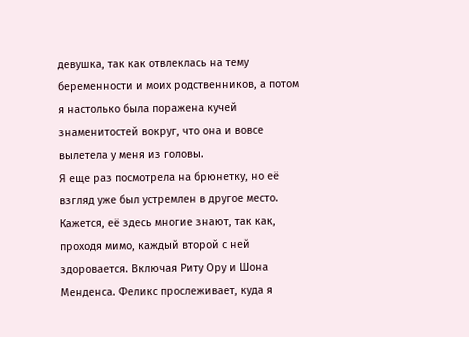девушка, так как отвлеклась на тему беременности и моих родственников, а потом я настолько была поражена кучей знаменитостей вокруг, что она и вовсе вылетела у меня из головы.
Я еще раз посмотрела на брюнетку, но её взгляд уже был устремлен в другое место. Кажется, её здесь многие знают, так как, проходя мимо, каждый второй с ней здоровается. Включая Риту Ору и Шона Менденса. Феликс прослеживает, куда я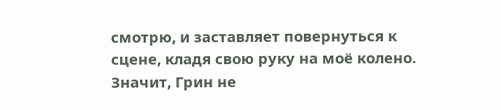смотрю, и заставляет повернуться к сцене, кладя свою руку на моё колено. Значит, Грин не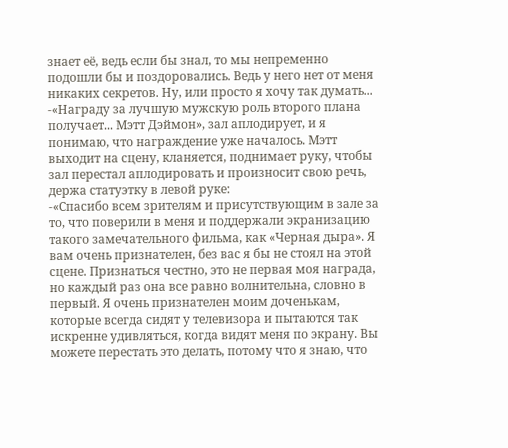знает её, ведь если бы знал, то мы непременно подошли бы и поздоровались. Ведь у него нет от меня никаких секретов. Ну, или просто я хочу так думать...
-«Награду за лучшую мужскую роль второго плана получает... Мэтт Дэймон», зал аплодирует, и я понимаю, что награждение уже началось. Мэтт выходит на сцену, кланяется, поднимает руку, чтобы зал перестал аплодировать и произносит свою речь, держа статуэтку в левой руке:
-«Спасибо всем зрителям и присутствующим в зале за то, что поверили в меня и поддержали экранизацию такого замечательного фильма, как «Черная дыра». Я вам очень признателен, без вас я бы не стоял на этой сцене. Признаться честно, это не первая моя награда, но каждый раз она все равно волнительна, словно в первый. Я очень признателен моим доченькам, которые всегда сидят у телевизора и пытаются так искренне удивляться, когда видят меня по экрану. Вы можете перестать это делать, потому что я знаю, что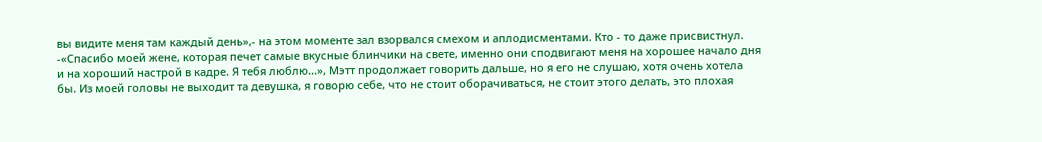вы видите меня там каждый день»,- на этом моменте зал взорвался смехом и аплодисментами. Кто - то даже присвистнул.
-«Спасибо моей жене, которая печет самые вкусные блинчики на свете, именно они сподвигают меня на хорошее начало дня и на хороший настрой в кадре. Я тебя люблю...», Мэтт продолжает говорить дальше, но я его не слушаю, хотя очень хотела бы. Из моей головы не выходит та девушка, я говорю себе, что не стоит оборачиваться, не стоит этого делать, это плохая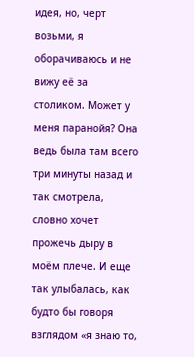идея, но, черт возьми, я оборачиваюсь и не вижу её за столиком. Может у меня паранойя? Она ведь была там всего три минуты назад и так смотрела, словно хочет прожечь дыру в моём плече. И еще так улыбалась, как будто бы говоря взглядом «я знаю то,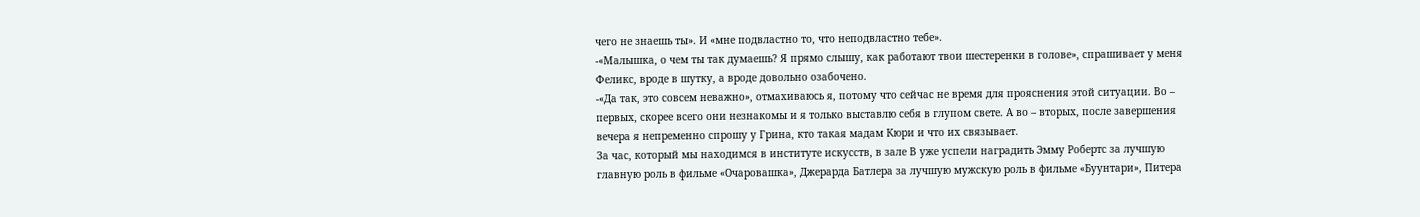чего не знаешь ты». И «мне подвластно то, что неподвластно тебе».
-«Малышка, о чем ты так думаешь? Я прямо слышу, как работают твои шестеренки в голове», спрашивает у меня Феликс, вроде в шутку, а вроде довольно озабочено.
-«Да так, это совсем неважно», отмахиваюсь я, потому что сейчас не время для прояснения этой ситуации. Во – первых, скорее всего они незнакомы и я только выставлю себя в глупом свете. А во – вторых, после завершения вечера я непременно спрошу у Грина, кто такая мадам Кюри и что их связывает.
За час, который мы находимся в институте искусств, в зале В уже успели наградить Эмму Робертс за лучшую главную роль в фильме «Очаровашка», Джерарда Батлера за лучшую мужскую роль в фильме «Буунтари», Питера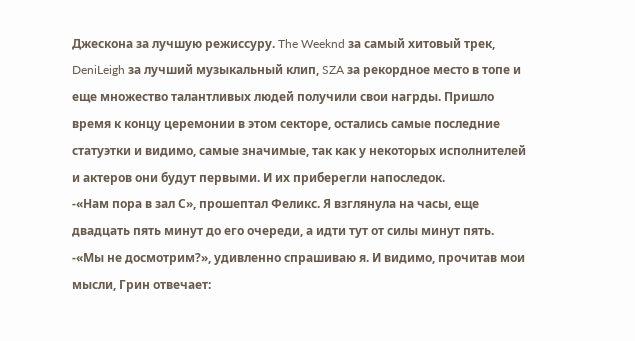Джескона за лучшую режиссуру. The Weeknd за самый хитовый трек, DeniLeigh за лучший музыкальный клип, SZA за рекордное место в топе и еще множество талантливых людей получили свои нагрды. Пришло время к концу церемонии в этом секторе, остались самые последние статуэтки и видимо, самые значимые, так как у некоторых исполнителей и актеров они будут первыми. И их приберегли напоследок.
-«Нам пора в зал С», прошептал Феликс. Я взглянула на часы, еще двадцать пять минут до его очереди, а идти тут от силы минут пять.
-«Мы не досмотрим?», удивленно спрашиваю я. И видимо, прочитав мои мысли, Грин отвечает: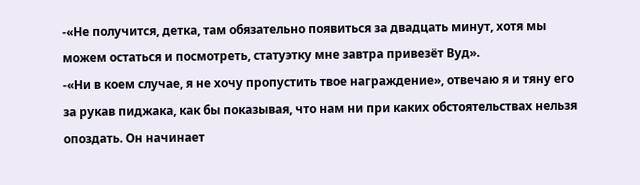-«Не получится, детка, там обязательно появиться за двадцать минут, хотя мы можем остаться и посмотреть, статуэтку мне завтра привезёт Вуд».
-«Ни в коем случае, я не хочу пропустить твое награждение», отвечаю я и тяну его за рукав пиджака, как бы показывая, что нам ни при каких обстоятельствах нельзя опоздать. Он начинает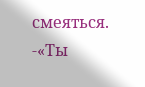смеяться.
-«Ты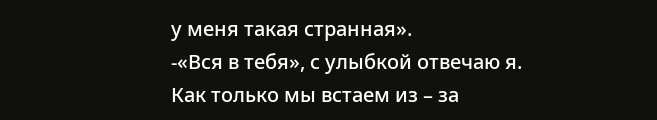у меня такая странная».
-«Вся в тебя», с улыбкой отвечаю я.
Как только мы встаем из – за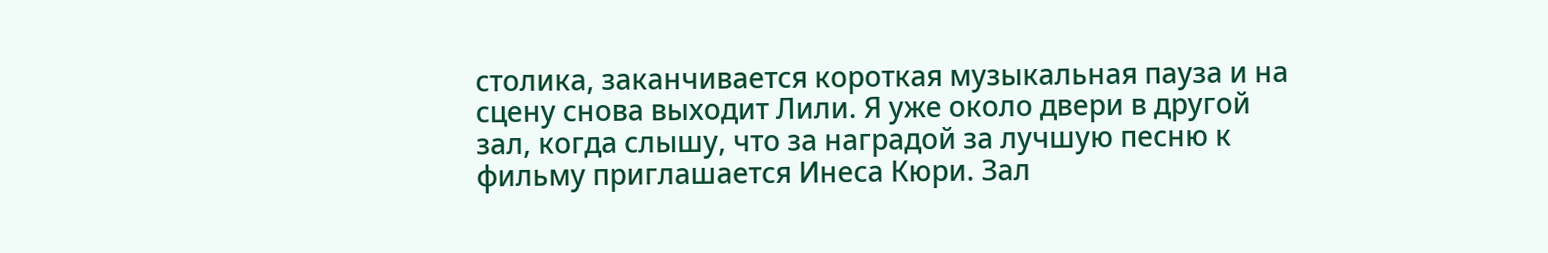столика, заканчивается короткая музыкальная пауза и на сцену снова выходит Лили. Я уже около двери в другой зал, когда слышу, что за наградой за лучшую песню к фильму приглашается Инеса Кюри. Зал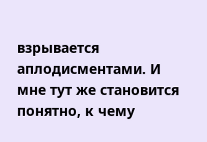взрывается аплодисментами. И мне тут же становится понятно, к чему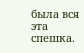была вся эта спешка.